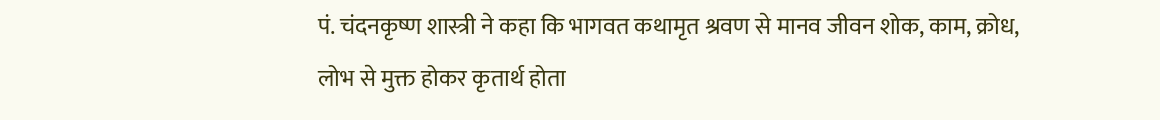पं. चंदनकृष्ण शास्त्री ने कहा कि भागवत कथामृत श्रवण से मानव जीवन शोक, काम, क्रोध, लोभ से मुक्त होकर कृतार्थ होता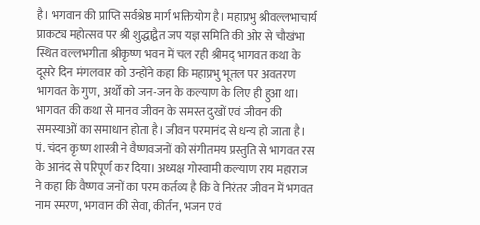है। भगवान की प्राप्ति सर्वश्रेष्ठ मार्ग भक्तियोग है। महाप्रभु श्रीवल्लभाचार्य प्राकट्य महोत्सव पर श्री शुद्धाद्वैत जप यज्ञ समिति की ओर से चौखंभा स्थित वल्लभगीता श्रीकृष्ण भवन में चल रही श्रीमद् भागवत कथा के दूसरे दिन मंगलवार को उन्होंने कहा कि महाप्रभु भूतल पर अवतरण भागवत के गुण, अर्थों को जन-जन के कल्याण के लिए ही हुआ था। भागवत की कथा से मानव जीवन के समस्त दुखों एवं जीवन की समस्याओं का समाधान होता है। जीवन परमानंद से धन्य हो जाता है। पं. चंदन कृष्ण शास्त्री ने वैष्णवजनों को संगीतमय प्रस्तुति से भागवत रस के आनंद से परिपूर्ण कर दिया। अध्यक्ष गोस्वामी कल्याण राय महाराज ने कहा कि वैष्णव जनों का परम कर्तव्य है कि वे निरंतर जीवन में भगवत नाम स्मरण, भगवान की सेवा, कीर्तन, भजन एवं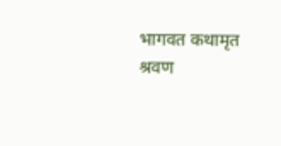भागवत कथामृत श्रवण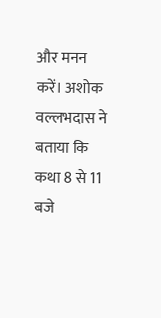और मनन करें। अशोक वल्लभदास ने बताया कि कथा 8 से 11 बजे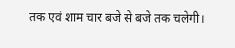तक एवं शाम चार बजे से बजे तक चलेगी।